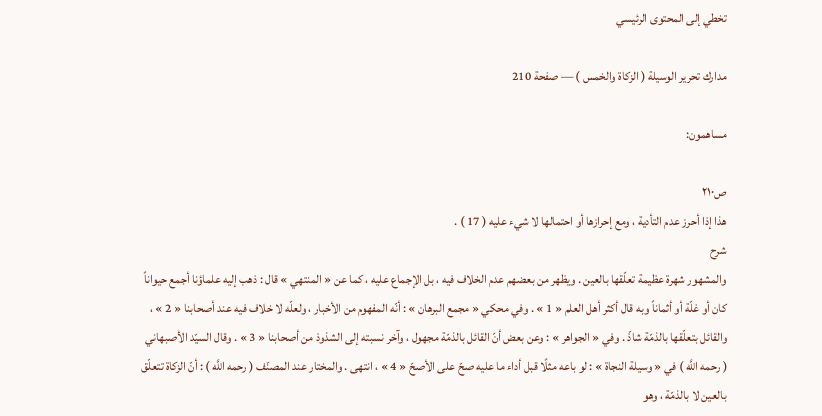تخطي إلى المحتوى الرئيسي

مدارك تحرير الوسيلة ( الزكاة والخمس ) — صفحة 210

مساهمون:

ص٢١٠
هذا إذا أحرز عدم التأدية ، ومع إحرازها أو احتمالها لا شيء عليه ( 17 ) .
شرح
والمشهور شهرة عظيمة تعلّقها بالعين . ويظهر من بعضهم عدم الخلاف فيه ، بل الإجماع عليه ، كما عن « المنتهي » قال : ذهب إليه علماؤنا أجمع حيواناً كان أو غلّة أو أثماناً وبه قال أكثر أهل العلم « 1 » . وفي محكي « مجمع البرهان » : أنّه المفهوم من الأخبار ، ولعلّه لا خلاف فيه عند أصحابنا « 2 » ، والقائل بتعلّقها بالذمّة شاذّ . وفي « الجواهر » : وعن بعض أنّ القائل بالذمّة مجهول ، وآخر نسبته إلى الشذوذ من أصحابنا « 3 » . وقال السيّد الأصبهاني ( رحمه اللَّه ) في « وسيلة النجاة » : لو باعه مثلًا قبل أداء ما عليه صحّ على الأصحّ « 4 » ، انتهى . والمختار عند المصنّف ( رحمه اللَّه ) : أنّ الزكاة تتعلّق بالعين لا بالذمّة ، وهو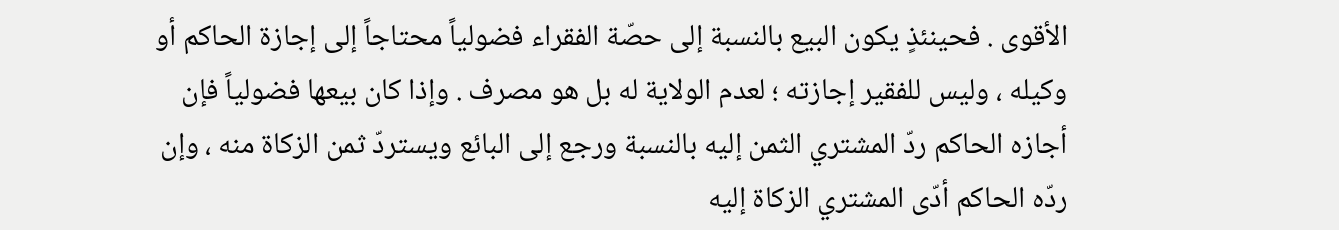الأقوى . فحينئذٍ يكون البيع بالنسبة إلى حصّة الفقراء فضولياً محتاجاً إلى إجازة الحاكم أو وكيله ، وليس للفقير إجازته ؛ لعدم الولاية له بل هو مصرف . وإذا كان بيعها فضولياً فإن أجازه الحاكم ردّ المشتري الثمن إليه بالنسبة ورجع إلى البائع ويستردّ ثمن الزكاة منه ، وإن ردّه الحاكم أدّى المشتري الزكاة إليه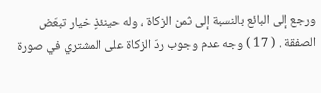ورجع إلى البائع بالنسبة إلى ثمن الزكاة ، وله حينئذٍ خيار تبعّض الصفقة . ( 17 ) وجه عدم وجوب ردّ الزكاة على المشتري في صورة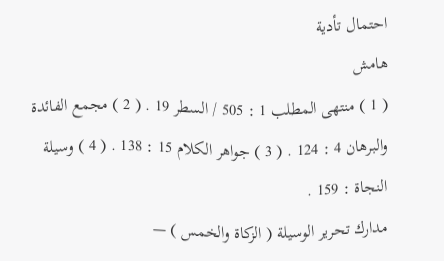احتمال تأدية
هامش
( 1 ) منتهى المطلب 1 : 505 / السطر 19 . ( 2 ) مجمع الفائدة والبرهان 4 : 124 . ( 3 ) جواهر الكلام 15 : 138 . ( 4 ) وسيلة النجاة : 159 .
مدارك تحرير الوسيلة ( الزكاة والخمس ) —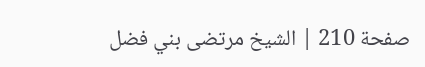صفحة 210 | الشيخ مرتضى بني فضل